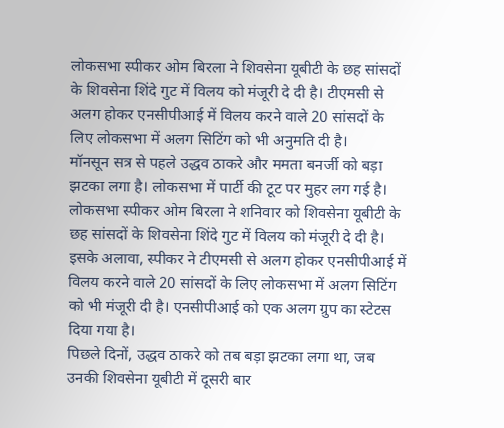लोकसभा स्पीकर ओम बिरला ने शिवसेना यूबीटी के छह सांसदों के शिवसेना शिंदे गुट में विलय को मंजूरी दे दी है। टीएमसी से अलग होकर एनसीपीआई में विलय करने वाले 20 सांसदों के लिए लोकसभा में अलग सिटिंग को भी अनुमति दी है।
मॉनसून सत्र से पहले उद्धव ठाकरे और ममता बनर्जी को बड़ा झटका लगा है। लोकसभा में पार्टी की टूट पर मुहर लग गई है। लोकसभा स्पीकर ओम बिरला ने शनिवार को शिवसेना यूबीटी के छह सांसदों के शिवसेना शिंदे गुट में विलय को मंजूरी दे दी है। इसके अलावा, स्पीकर ने टीएमसी से अलग होकर एनसीपीआई में विलय करने वाले 20 सांसदों के लिए लोकसभा में अलग सिटिंग को भी मंजूरी दी है। एनसीपीआई को एक अलग ग्रुप का स्टेटस दिया गया है।
पिछले दिनों, उद्धव ठाकरे को तब बड़ा झटका लगा था, जब उनकी शिवसेना यूबीटी में दूसरी बार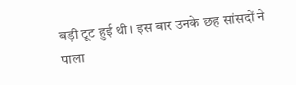बड़ी टूट हुई थी। इस बार उनके छह सांसदों ने पाला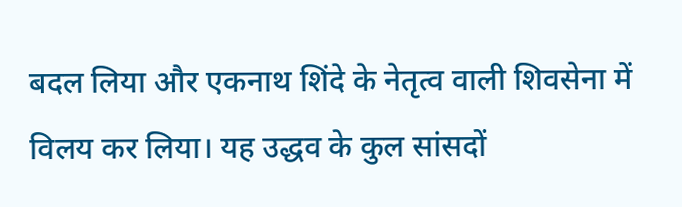बदल लिया और एकनाथ शिंदे के नेतृत्व वाली शिवसेना में विलय कर लिया। यह उद्धव के कुल सांसदों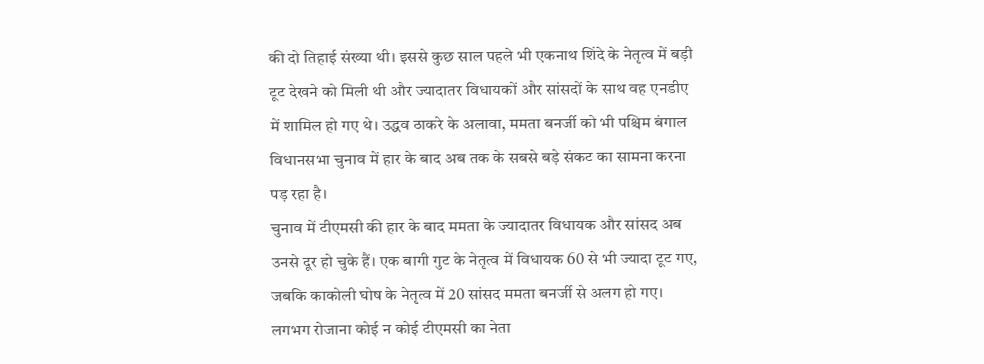की दो तिहाई संख्या थी। इससे कुछ साल पहले भी एकनाथ शिंदे के नेतृत्व में बड़ी टूट देखने को मिली थी और ज्यादातर विधायकों और सांसदों के साथ वह एनडीए में शामिल हो गए थे। उद्धव ठाकरे के अलावा, ममता बनर्जी को भी पश्चिम बंगाल विधानसभा चुनाव में हार के बाद अब तक के सबसे बड़े संकट का सामना करना पड़ रहा है।
चुनाव में टीएमसी की हार के बाद ममता के ज्यादातर विधायक और सांसद अब उनसे दूर हो चुके हैं। एक बागी गुट के नेतृत्व में विधायक 60 से भी ज्यादा टूट गए, जबकि काकोली घोष के नेतृत्व में 20 सांसद ममता बनर्जी से अलग हो गए। लगभग रोजाना कोई न कोई टीएमसी का नेता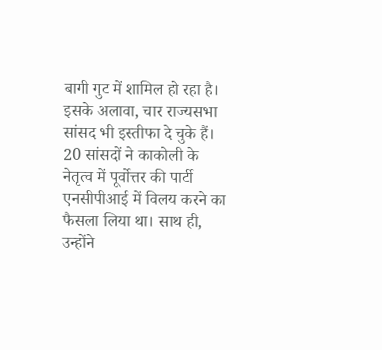बागी गुट में शामिल हो रहा है। इसके अलावा, चार राज्यसभा सांसद भी इस्तीफा दे चुके हैं। 20 सांसदों ने काकोली के नेतृत्व में पूर्वोत्तर की पार्टी एनसीपीआई में विलय करने का फैसला लिया था। साथ ही, उन्होंने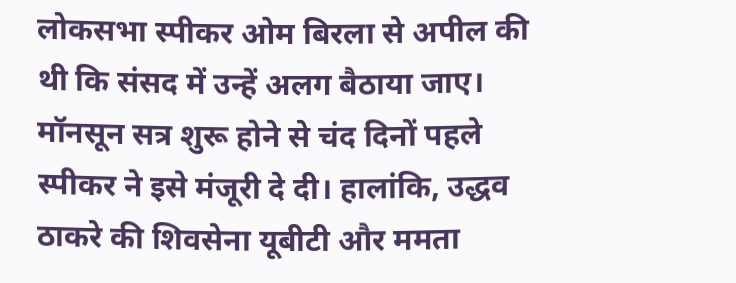लोकसभा स्पीकर ओम बिरला से अपील की थी कि संसद में उन्हें अलग बैठाया जाए। मॉनसून सत्र शुरू होने से चंद दिनों पहले स्पीकर ने इसे मंजूरी दे दी। हालांकि, उद्धव ठाकरे की शिवसेना यूबीटी और ममता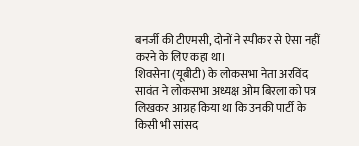बनर्जी की टीएमसी, दोनों ने स्पीकर से ऐसा नहीं करने के लिए कहा था।
शिवसेना (यूबीटी) के लोकसभा नेता अरविंद सावंत ने लोकसभा अध्यक्ष ओम बिरला को पत्र लिखकर आग्रह किया था कि उनकी पार्टी के किसी भी सांसद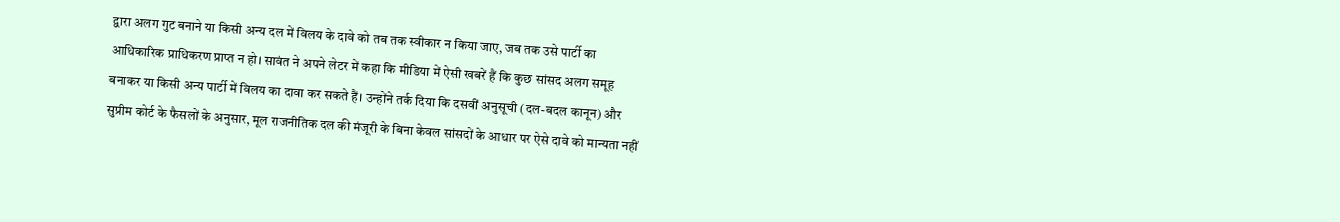द्वारा अलग गुट बनाने या किसी अन्य दल में विलय के दावे को तब तक स्वीकार न किया जाए, जब तक उसे पार्टी का आधिकारिक प्राधिकरण प्राप्त न हो। सावंत ने अपने लेटर में कहा कि मीडिया में ऐसी खबरें हैं कि कुछ सांसद अलग समूह बनाकर या किसी अन्य पार्टी में विलय का दावा कर सकते हैं। उन्होंने तर्क दिया कि दसवीं अनुसूची (दल-बदल कानून) और सुप्रीम कोर्ट के फैसलों के अनुसार, मूल राजनीतिक दल की मंजूरी के बिना केवल सांसदों के आधार पर ऐसे दावे को मान्यता नहीं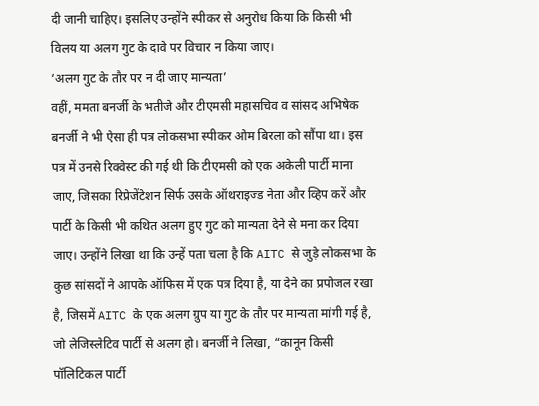दी जानी चाहिए। इसलिए उन्होंने स्पीकर से अनुरोध किया कि किसी भी विलय या अलग गुट के दावे पर विचार न किया जाए।
‘अलग गुट के तौर पर न दी जाए मान्यता’
वहीं, ममता बनर्जी के भतीजे और टीएमसी महासचिव व सांसद अभिषेक बनर्जी ने भी ऐसा ही पत्र लोकसभा स्पीकर ओम बिरला को सौंपा था। इस पत्र में उनसे रिक्वेस्ट की गई थी कि टीएमसी को एक अकेली पार्टी माना जाए, जिसका रिप्रेजेंटेशन सिर्फ उसके ऑथराइज्ड नेता और व्हिप करें और पार्टी के किसी भी कथित अलग हुए गुट को मान्यता देने से मना कर दिया जाए। उन्होंने लिखा था कि उन्हें पता चला है कि AITC से जुड़े लोकसभा के कुछ सांसदों ने आपके ऑफिस में एक पत्र दिया है, या देने का प्रपोजल रखा है, जिसमें AITC के एक अलग ग्रुप या गुट के तौर पर मान्यता मांगी गई है, जो लेजिस्लेटिव पार्टी से अलग हो। बनर्जी ने लिखा, “कानून किसी पॉलिटिकल पार्टी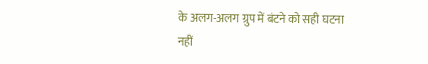के अलग-अलग ग्रुप में बंटने को सही घटना नहीं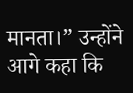मानता।” उन्होंने आगे कहा कि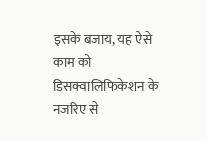इसके बजाय, यह ऐसे काम को डिसक्वालिफिकेशन के नजरिए से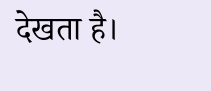देखता है।